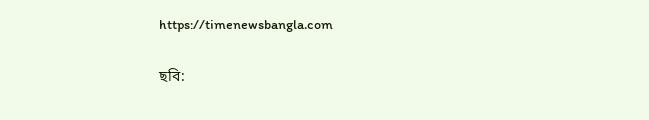https://timenewsbangla.com

ছবি: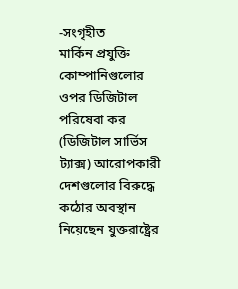-সংগৃহীত
মার্কিন প্রযুক্তি কোম্পানিগুলোর ওপর ডিজিটাল পরিষেবা কর (ডিজিটাল সার্ভিস ট্যাক্স) আরোপকারী দেশগুলোর বিরুদ্ধে কঠোর অবস্থান নিয়েছেন যুক্তরাষ্ট্রের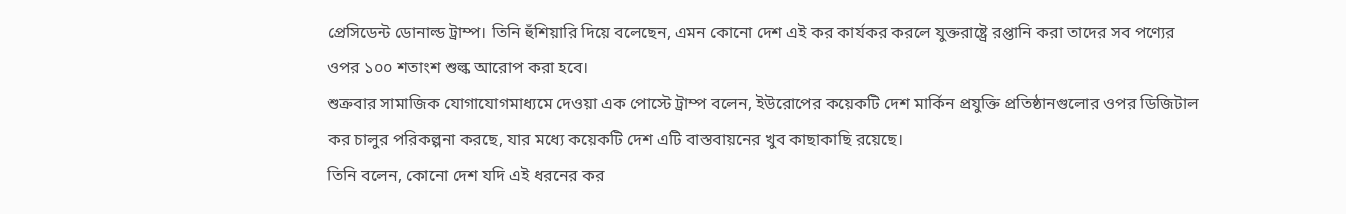প্রেসিডেন্ট ডোনাল্ড ট্রাম্প। তিনি হুঁশিয়ারি দিয়ে বলেছেন, এমন কোনো দেশ এই কর কার্যকর করলে যুক্তরাষ্ট্রে রপ্তানি করা তাদের সব পণ্যের ওপর ১০০ শতাংশ শুল্ক আরোপ করা হবে।
শুক্রবার সামাজিক যোগাযোগমাধ্যমে দেওয়া এক পোস্টে ট্রাম্প বলেন, ইউরোপের কয়েকটি দেশ মার্কিন প্রযুক্তি প্রতিষ্ঠানগুলোর ওপর ডিজিটাল কর চালুর পরিকল্পনা করছে, যার মধ্যে কয়েকটি দেশ এটি বাস্তবায়নের খুব কাছাকাছি রয়েছে।
তিনি বলেন, কোনো দেশ যদি এই ধরনের কর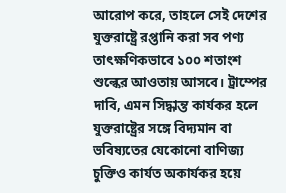আরোপ করে, তাহলে সেই দেশের যুক্তরাষ্ট্রে রপ্তানি করা সব পণ্য তাৎক্ষণিকভাবে ১০০ শতাংশ শুল্কের আওতায় আসবে। ট্রাম্পের দাবি, এমন সিদ্ধান্ত কার্যকর হলে যুক্তরাষ্ট্রের সঙ্গে বিদ্যমান বা ভবিষ্যতের যেকোনো বাণিজ্য চুক্তিও কার্যত অকার্যকর হয়ে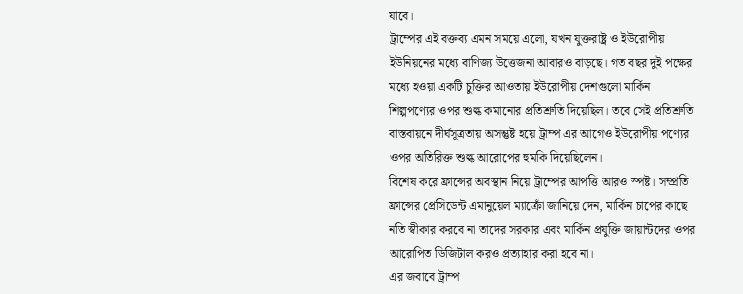যাবে।
ট্রাম্পের এই বক্তব্য এমন সময়ে এলো, যখন যুক্তরাষ্ট্র ও ইউরোপীয় ইউনিয়নের মধ্যে বাণিজ্য উত্তেজনা আবারও বাড়ছে। গত বছর দুই পক্ষের মধ্যে হওয়া একটি চুক্তির আওতায় ইউরোপীয় দেশগুলো মার্কিন শিল্পপণ্যের ওপর শুল্ক কমানোর প্রতিশ্রুতি দিয়েছিল। তবে সেই প্রতিশ্রুতি বাস্তবায়নে দীর্ঘসূত্রতায় অসন্তুষ্ট হয়ে ট্রাম্প এর আগেও ইউরোপীয় পণ্যের ওপর অতিরিক্ত শুল্ক আরোপের হুমকি দিয়েছিলেন।
বিশেষ করে ফ্রান্সের অবস্থান নিয়ে ট্রাম্পের আপত্তি আরও স্পষ্ট। সম্প্রতি ফ্রান্সের প্রেসিডেন্ট এমানুয়েল ম্যাক্রোঁ জানিয়ে দেন, মার্কিন চাপের কাছে নতি স্বীকার করবে না তাদের সরকার এবং মার্কিন প্রযুক্তি জায়ান্টদের ওপর আরোপিত ডিজিটাল করও প্রত্যাহার করা হবে না।
এর জবাবে ট্রাম্প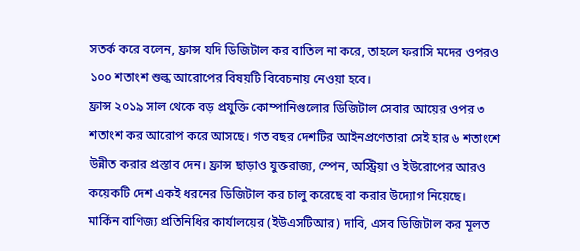সতর্ক করে বলেন, ফ্রান্স যদি ডিজিটাল কর বাতিল না করে, তাহলে ফরাসি মদের ওপরও ১০০ শতাংশ শুল্ক আরোপের বিষয়টি বিবেচনায় নেওয়া হবে।
ফ্রান্স ২০১৯ সাল থেকে বড় প্রযুক্তি কোম্পানিগুলোর ডিজিটাল সেবার আয়ের ওপর ৩ শতাংশ কর আরোপ করে আসছে। গত বছর দেশটির আইনপ্রণেতারা সেই হার ৬ শতাংশে উন্নীত করার প্রস্তাব দেন। ফ্রান্স ছাড়াও যুক্তরাজ্য, স্পেন, অস্ট্রিয়া ও ইউরোপের আরও কয়েকটি দেশ একই ধরনের ডিজিটাল কর চালু করেছে বা করার উদ্যোগ নিয়েছে।
মার্কিন বাণিজ্য প্রতিনিধির কার্যালয়ের (ইউএসটিআর) দাবি, এসব ডিজিটাল কর মূলত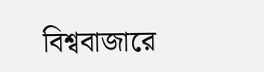বিশ্ববাজারে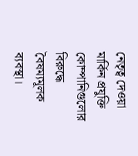নেতৃত্ব দেওয়া মার্কিন প্রযুক্তি কোম্পানিগুলোর বিরুদ্ধে বৈষম্যমূলক ব্যবস্থা।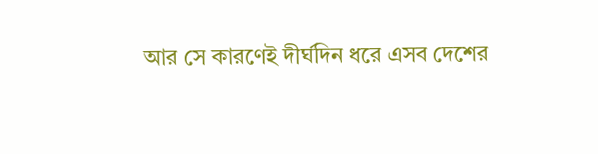আর সে কারণেই দীর্ঘদিন ধরে এসব দেশের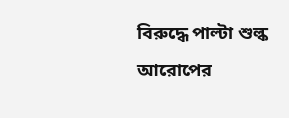বিরুদ্ধে পাল্টা শুল্ক আরোপের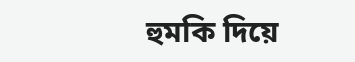হুমকি দিয়ে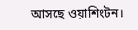আসছে ওয়াশিংটন।